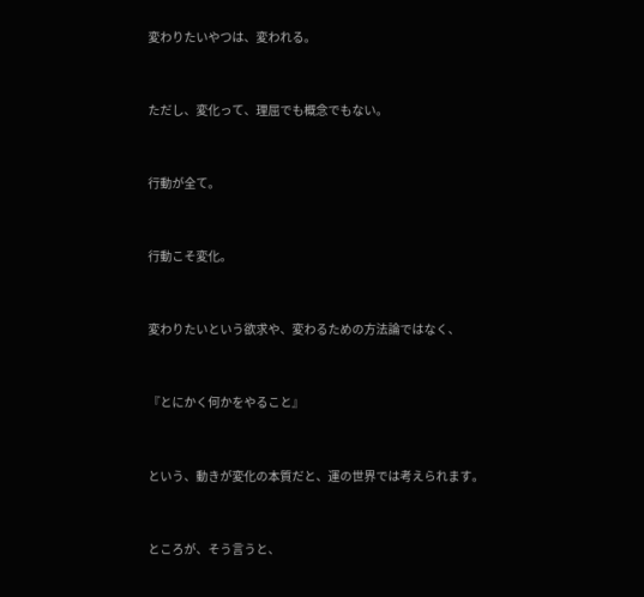変わりたいやつは、変われる。


ただし、変化って、理屈でも概念でもない。


行動が全て。


行動こそ変化。


変わりたいという欲求や、変わるための方法論ではなく、


『とにかく何かをやること』


という、動きが変化の本質だと、運の世界では考えられます。


ところが、そう言うと、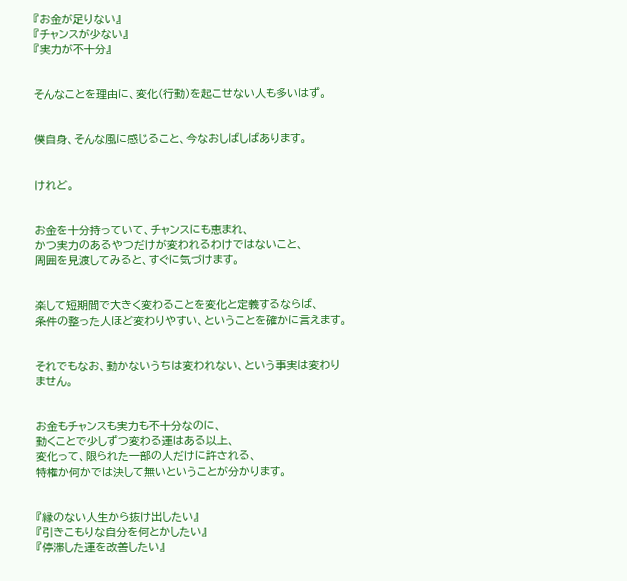『お金が足りない』
『チャンスが少ない』
『実力が不十分』


そんなことを理由に、変化(行動)を起こせない人も多いはず。


僕自身、そんな風に感じること、今なおしばしばあります。


けれど。


お金を十分持っていて、チャンスにも恵まれ、
かつ実力のあるやつだけが変われるわけではないこと、
周囲を見渡してみると、すぐに気づけます。


楽して短期間で大きく変わることを変化と定義するならば、
条件の整った人ほど変わりやすい、ということを確かに言えます。


それでもなお、動かないうちは変われない、という事実は変わりません。


お金もチャンスも実力も不十分なのに、
動くことで少しずつ変わる運はある以上、
変化って、限られた一部の人だけに許される、
特権か何かでは決して無いということが分かります。


『縁のない人生から抜け出したい』
『引きこもりな自分を何とかしたい』
『停滞した運を改善したい』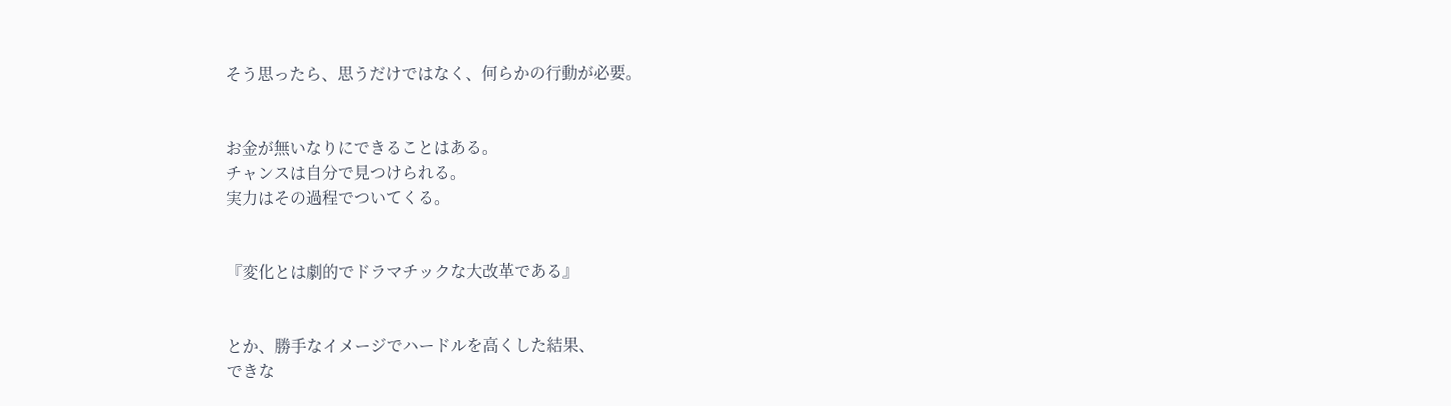そう思ったら、思うだけではなく、何らかの行動が必要。


お金が無いなりにできることはある。
チャンスは自分で見つけられる。
実力はその過程でついてくる。


『変化とは劇的でドラマチックな大改革である』


とか、勝手なイメージでハードルを高くした結果、
できな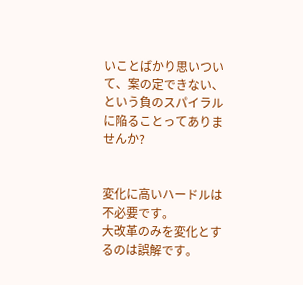いことばかり思いついて、案の定できない、
という負のスパイラルに陥ることってありませんか?


変化に高いハードルは不必要です。
大改革のみを変化とするのは誤解です。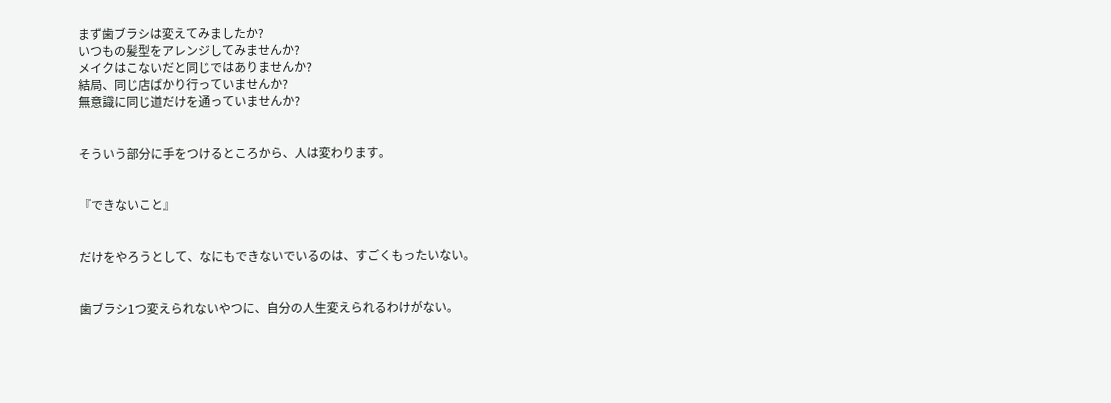まず歯ブラシは変えてみましたか?
いつもの髪型をアレンジしてみませんか?
メイクはこないだと同じではありませんか?
結局、同じ店ばかり行っていませんか?
無意識に同じ道だけを通っていませんか?


そういう部分に手をつけるところから、人は変わります。


『できないこと』


だけをやろうとして、なにもできないでいるのは、すごくもったいない。


歯ブラシ1つ変えられないやつに、自分の人生変えられるわけがない。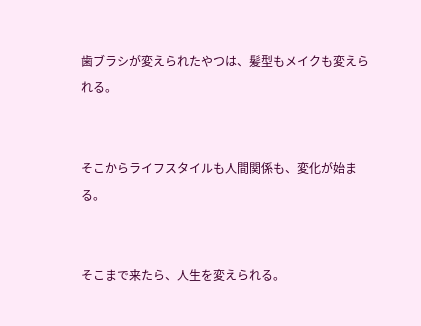歯ブラシが変えられたやつは、髪型もメイクも変えられる。


そこからライフスタイルも人間関係も、変化が始まる。


そこまで来たら、人生を変えられる。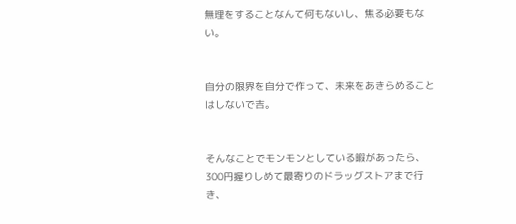無理をすることなんて何もないし、焦る必要もない。


自分の限界を自分で作って、未来をあきらめることはしないで吉。


そんなことでモンモンとしている暇があったら、
300円握りしめて最寄りのドラッグストアまで行き、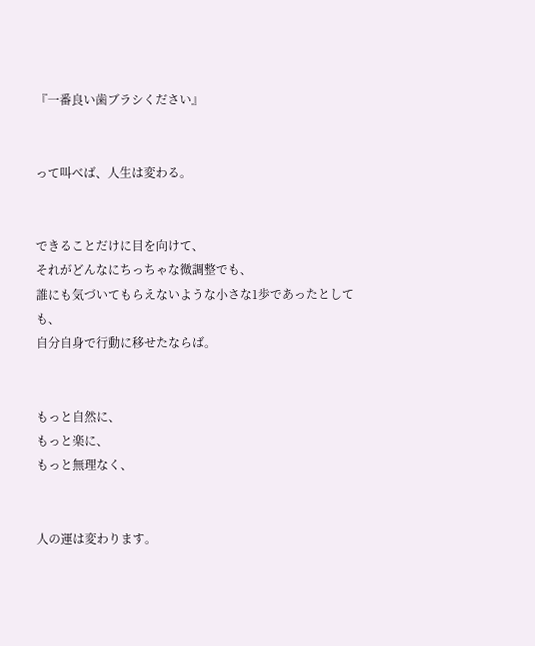『一番良い歯ブラシください』


って叫べば、人生は変わる。


できることだけに目を向けて、
それがどんなにちっちゃな微調整でも、
誰にも気づいてもらえないような小さな1歩であったとしても、
自分自身で行動に移せたならば。


もっと自然に、
もっと楽に、
もっと無理なく、


人の運は変わります。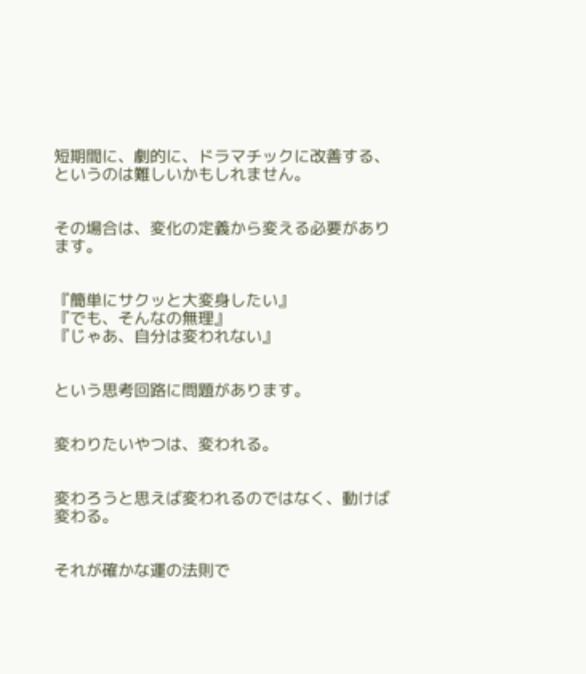短期間に、劇的に、ドラマチックに改善する、というのは難しいかもしれません。


その場合は、変化の定義から変える必要があります。


『簡単にサクッと大変身したい』
『でも、そんなの無理』
『じゃあ、自分は変われない』


という思考回路に問題があります。


変わりたいやつは、変われる。


変わろうと思えば変われるのではなく、動けば変わる。


それが確かな運の法則で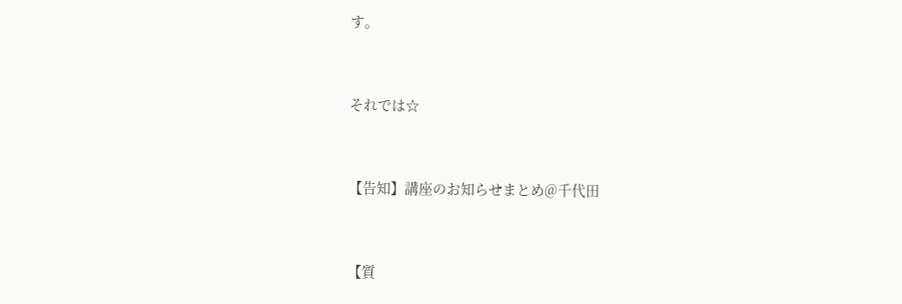す。


それでは☆


【告知】講座のお知らせまとめ@千代田


【質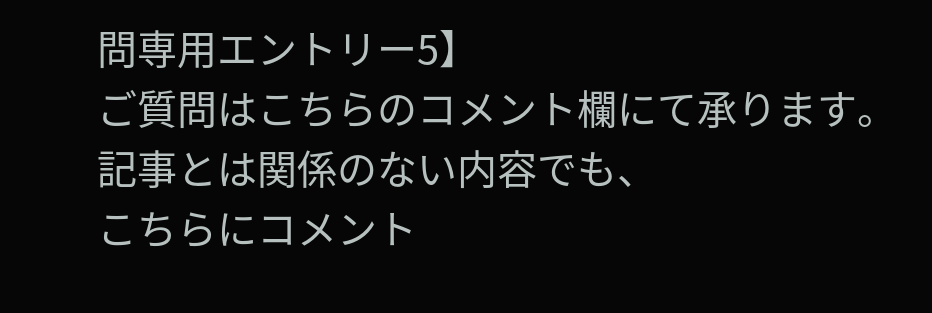問専用エントリー5】
ご質問はこちらのコメント欄にて承ります。
記事とは関係のない内容でも、
こちらにコメント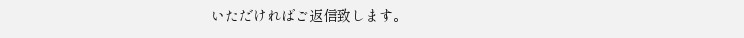いただければご返信致します。